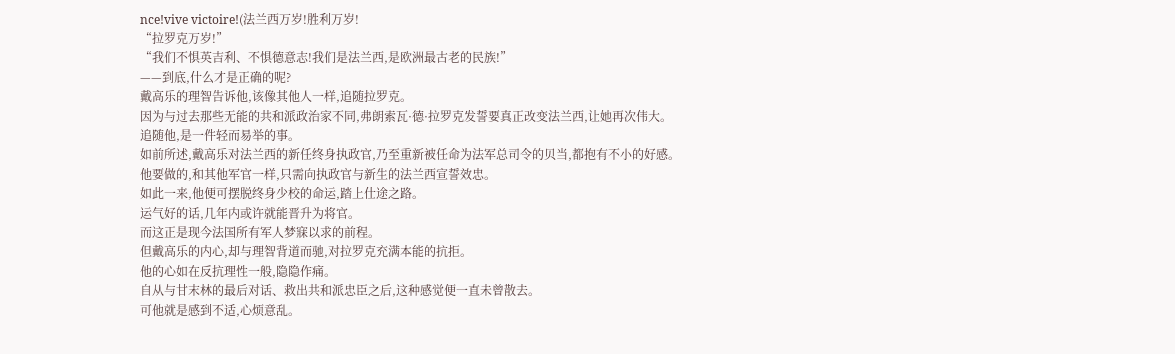nce!vive victoire!(法兰西万岁!胜利万岁!
“拉罗克万岁!”
“我们不惧英吉利、不惧德意志!我们是法兰西,是欧洲最古老的民族!”
——到底,什么才是正确的呢?
戴高乐的理智告诉他,该像其他人一样,追随拉罗克。
因为与过去那些无能的共和派政治家不同,弗朗索瓦·德·拉罗克发誓要真正改变法兰西,让她再次伟大。
追随他,是一件轻而易举的事。
如前所述,戴高乐对法兰西的新任终身执政官,乃至重新被任命为法军总司令的贝当,都抱有不小的好感。
他要做的,和其他军官一样,只需向执政官与新生的法兰西宣誓效忠。
如此一来,他便可摆脱终身少校的命运,踏上仕途之路。
运气好的话,几年内或许就能晋升为将官。
而这正是现今法国所有军人梦寐以求的前程。
但戴高乐的内心,却与理智背道而驰,对拉罗克充满本能的抗拒。
他的心如在反抗理性一般,隐隐作痛。
自从与甘末林的最后对话、救出共和派忠臣之后,这种感觉便一直未曾散去。
可他就是感到不适,心烦意乱。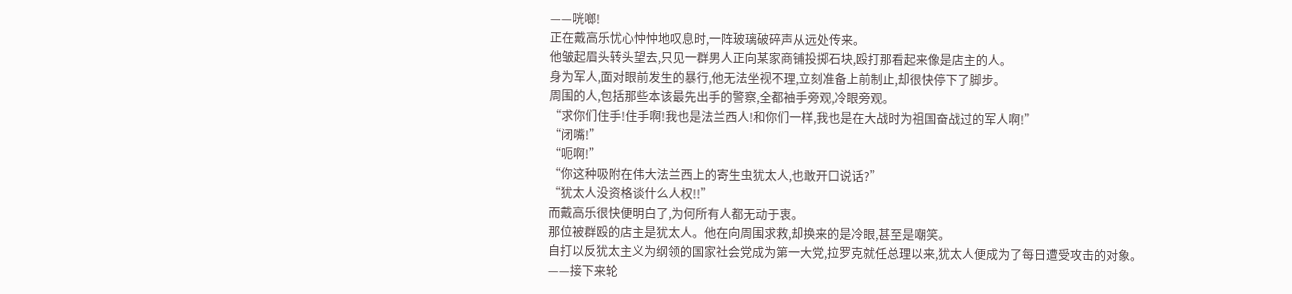——咣啷!
正在戴高乐忧心忡忡地叹息时,一阵玻璃破碎声从远处传来。
他皱起眉头转头望去,只见一群男人正向某家商铺投掷石块,殴打那看起来像是店主的人。
身为军人,面对眼前发生的暴行,他无法坐视不理,立刻准备上前制止,却很快停下了脚步。
周围的人,包括那些本该最先出手的警察,全都袖手旁观,冷眼旁观。
“求你们住手!住手啊!我也是法兰西人!和你们一样,我也是在大战时为祖国奋战过的军人啊!”
“闭嘴!”
“呃啊!”
“你这种吸附在伟大法兰西上的寄生虫犹太人,也敢开口说话?”
“犹太人没资格谈什么人权!!”
而戴高乐很快便明白了,为何所有人都无动于衷。
那位被群殴的店主是犹太人。他在向周围求救,却换来的是冷眼,甚至是嘲笑。
自打以反犹太主义为纲领的国家社会党成为第一大党,拉罗克就任总理以来,犹太人便成为了每日遭受攻击的对象。
——接下来轮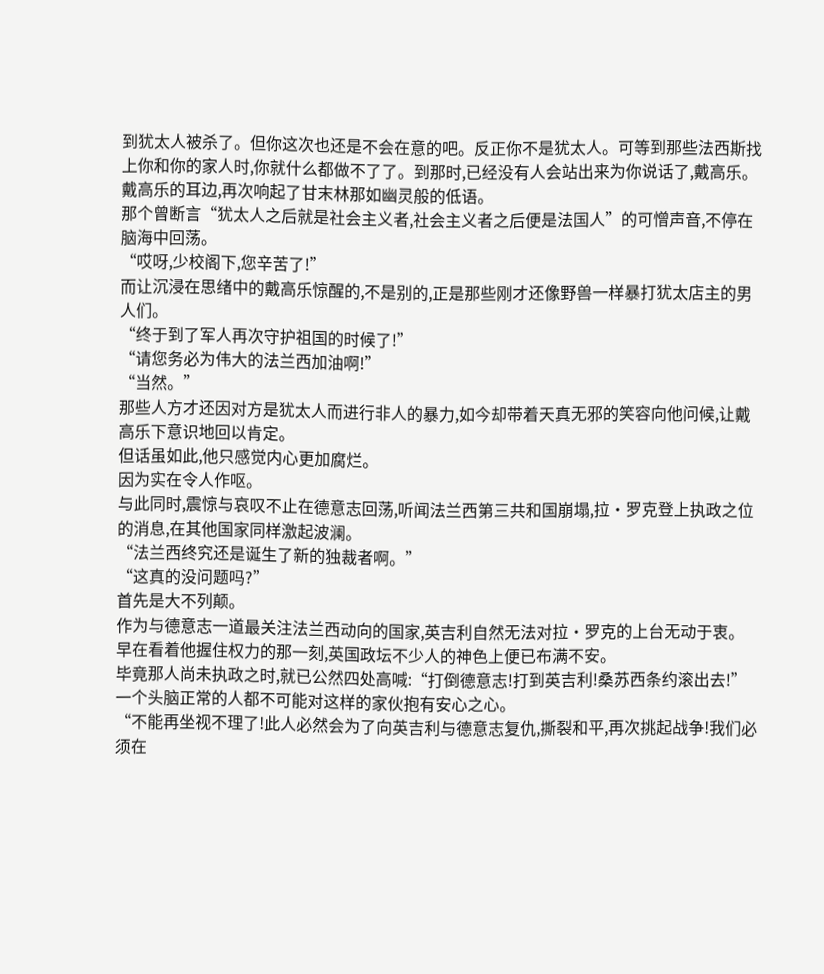到犹太人被杀了。但你这次也还是不会在意的吧。反正你不是犹太人。可等到那些法西斯找上你和你的家人时,你就什么都做不了了。到那时,已经没有人会站出来为你说话了,戴高乐。
戴高乐的耳边,再次响起了甘末林那如幽灵般的低语。
那个曾断言“犹太人之后就是社会主义者,社会主义者之后便是法国人”的可憎声音,不停在脑海中回荡。
“哎呀,少校阁下,您辛苦了!”
而让沉浸在思绪中的戴高乐惊醒的,不是别的,正是那些刚才还像野兽一样暴打犹太店主的男人们。
“终于到了军人再次守护祖国的时候了!”
“请您务必为伟大的法兰西加油啊!”
“当然。”
那些人方才还因对方是犹太人而进行非人的暴力,如今却带着天真无邪的笑容向他问候,让戴高乐下意识地回以肯定。
但话虽如此,他只感觉内心更加腐烂。
因为实在令人作呕。
与此同时,震惊与哀叹不止在德意志回荡,听闻法兰西第三共和国崩塌,拉·罗克登上执政之位的消息,在其他国家同样激起波澜。
“法兰西终究还是诞生了新的独裁者啊。”
“这真的没问题吗?”
首先是大不列颠。
作为与德意志一道最关注法兰西动向的国家,英吉利自然无法对拉·罗克的上台无动于衷。早在看着他握住权力的那一刻,英国政坛不少人的神色上便已布满不安。
毕竟那人尚未执政之时,就已公然四处高喊:“打倒德意志!打到英吉利!桑苏西条约滚出去!”一个头脑正常的人都不可能对这样的家伙抱有安心之心。
“不能再坐视不理了!此人必然会为了向英吉利与德意志复仇,撕裂和平,再次挑起战争!我们必须在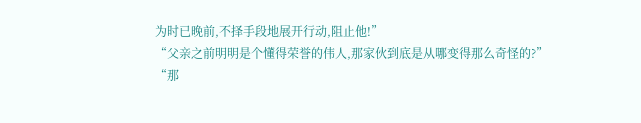为时已晚前,不择手段地展开行动,阻止他!”
“父亲之前明明是个懂得荣誉的伟人,那家伙到底是从哪变得那么奇怪的?”
“那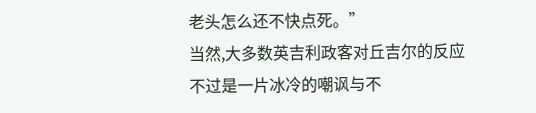老头怎么还不快点死。”
当然,大多数英吉利政客对丘吉尔的反应不过是一片冰冷的嘲讽与不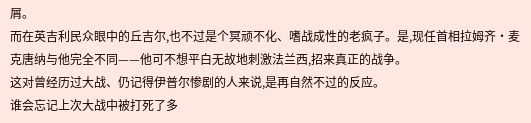屑。
而在英吉利民众眼中的丘吉尔,也不过是个冥顽不化、嗜战成性的老疯子。是,现任首相拉姆齐·麦克唐纳与他完全不同——他可不想平白无故地刺激法兰西,招来真正的战争。
这对曾经历过大战、仍记得伊普尔惨剧的人来说,是再自然不过的反应。
谁会忘记上次大战中被打死了多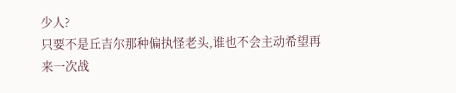少人?
只要不是丘吉尔那种偏执怪老头,谁也不会主动希望再来一次战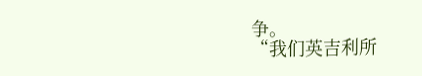争。
“我们英吉利所